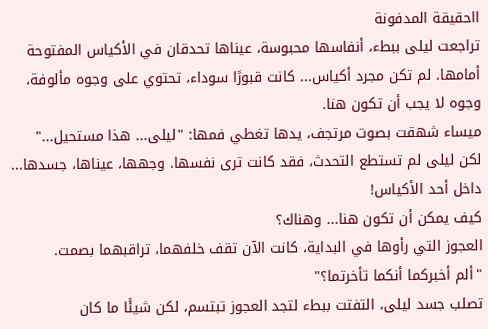ااحقيقة المدفونة
تراجعت ليلى ببطء، أنفاسها محبوسة، عيناها تحدقان في الأكياس المفتوحة أمامها. لم تكن مجرد أكياس... كانت قبورًا سوداء، تحتوي على وجوه مألوفة، وجوه لا يجب أن تكون هنا.
ميساء شهقت بصوت مرتجف، يدها تغطي فمها: "ليلى... هذا مستحيل..."
لكن ليلى لم تستطع التحدث، فقد كانت ترى نفسها. وجهها، عيناها، جسدها... داخل أحد الأكياس!
كيف يمكن أن تكون هنا... وهناك؟
العجوز التي رأوها في البداية، كانت الآن تقف خلفهما، تراقبهما بصمت.
"ألم أخبركما أنكما تأخرتما؟"
تصلب جسد ليلى، التفتت ببطء لتجد العجوز تبتسم، لكن شيئًا ما كان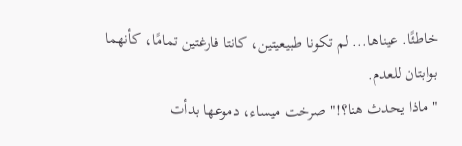خاطئًا. عيناها... لم تكونا طبيعيتين، كانتا فارغتين تمامًا، كأنهما بوابتان للعدم.
"ماذا يحدث هنا؟!" صرخت ميساء، دموعها بدأت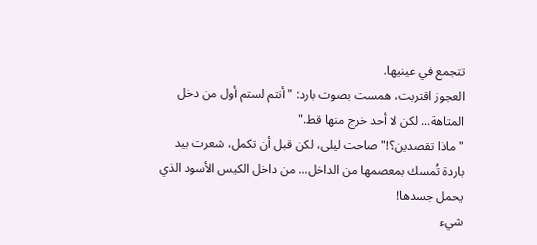تتجمع في عينيها.
العجوز اقتربت، همست بصوت بارد: "أنتم لستم أول من دخل المتاهة... لكن لا أحد خرج منها قط."
"ماذا تقصدين؟!" صاحت ليلى، لكن قبل أن تكمل، شعرت بيد باردة تُمسك بمعصمها من الداخل... من داخل الكيس الأسود الذي يحمل جسدها!
شيء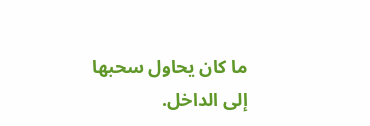ما كان يحاول سحبها إلى الداخل.